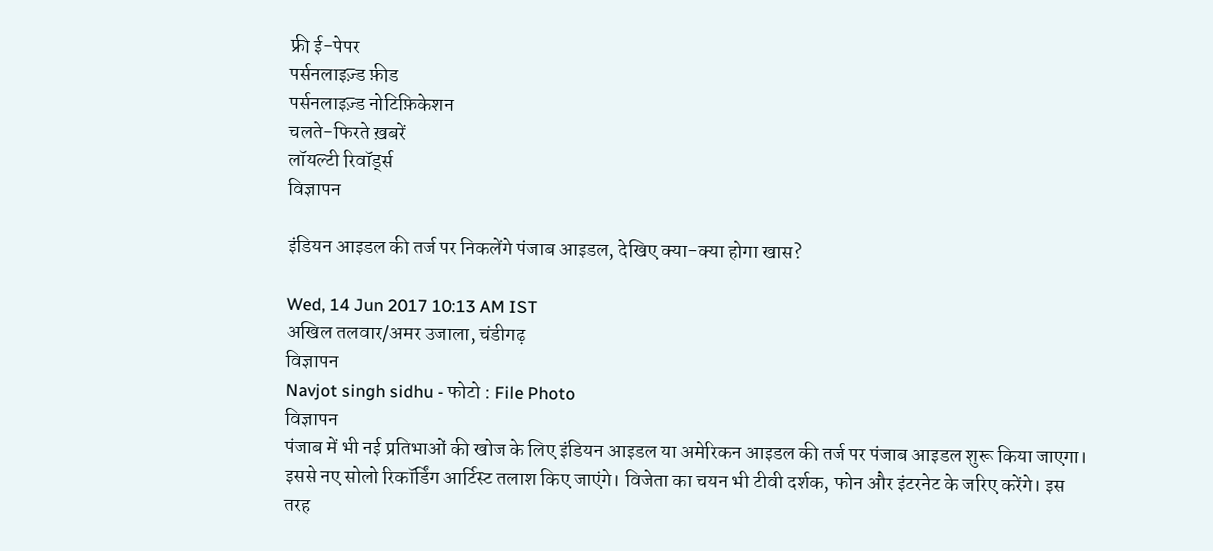फ्री ई-पेपर
पर्सनलाइज़्ड फ़ीड
पर्सनलाइज़्ड नोटिफ़िकेशन
चलते-फिरते ख़बरें
लॉयल्टी रिवॉर्ड्स
विज्ञापन

इंडियन आइडल की तर्ज पर निकलेंगे पंजाब आइडल, देखिए क्या-क्या होगा खास?

Wed, 14 Jun 2017 10:13 AM IST
अखिल तलवार/अमर उजाला, चंडीगढ़
विज्ञापन
Navjot singh sidhu - फोटो : File Photo
विज्ञापन
पंजाब में भी नई प्रतिभाओं की खोज के लिए इंडियन आइडल या अमेरिकन आइडल की तर्ज पर पंजाब आइडल शुरू किया जाएगा। इससे नए सोलो रिकॉर्डिंग आर्टिस्ट तलाश किए जाएंगे। विजेता का चयन भी टीवी दर्शक, फोन और इंटरनेट के जरिए करेंगे। इस तरह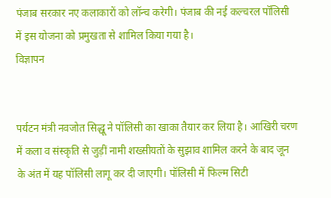पंजाब सरकार नए कलाकारों को लॉन्च करेगी। पंजाब की नई कल्चरल पॉलिसी में इस योजना को प्रमुखता से शामिल किया गया है।
विज्ञापन


पर्यटन मंत्री नवजोत सिद्धू ने पॉलिसी का खाका तैयार कर लिया है। आखिरी चरण में कला व संस्कृति से जुड़ीं नामी शख्सीयतों के सुझाव शामिल करने के बाद जून के अंत में यह पॉलिसी लागू कर दी जाएगी। पॉलिसी में फिल्म सिटी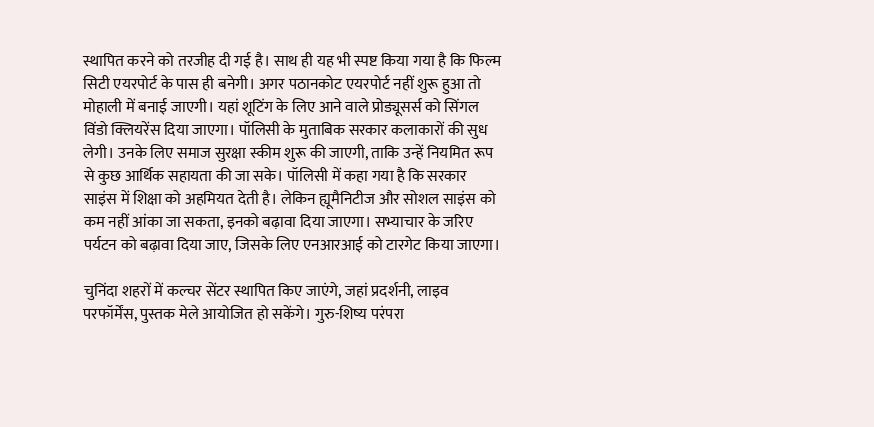स्थापित करने को तरजीह दी गई है। साथ ही यह भी स्पष्ट किया गया है कि फिल्म सिटी एयरपोर्ट के पास ही बनेगी। अगर पठानकोट एयरपोर्ट नहीं शुरू हुआ तो मोहाली में बनाई जाएगी। यहां शूटिंग के लिए आने वाले प्रोड्यूसर्स को सिंगल विंडो क्लियरेंस दिया जाएगा। पॉलिसी के मुताबिक सरकार कलाकारों की सुध लेगी। उनके लिए समाज सुरक्षा स्कीम शुरू की जाएगी, ताकि उन्हें नियमित रूप से कुछ आर्थिक सहायता की जा सके। पॉलिसी में कहा गया है कि सरकार साइंस में शिक्षा को अहमियत देती है। लेकिन ह्यूमैनिटीज और सोशल साइंस को कम नहीं आंका जा सकता, इनको बढ़ावा दिया जाएगा। सभ्याचार के जरिए पर्यटन को बढ़ावा दिया जाए, जिसके लिए एनआरआई को टारगेट किया जाएगा।

चुनिंदा शहरों में कल्चर सेंटर स्थापित किए जाएंगे, जहां प्रदर्शनी, लाइव परफॉर्मेंस, पुस्तक मेले आयोजित हो सकेंगे। गुरु-शिष्य परंपरा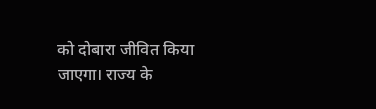को दोबारा जीवित किया जाएगा। राज्य के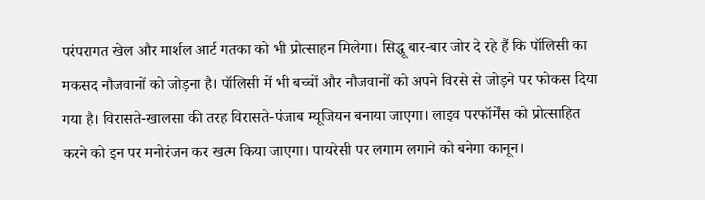परंपरागत खेल और मार्शल आर्ट गतका को भी प्रोत्साहन मिलेगा। सिद्धू बार-बार जोर दे रहे हैं कि पॉलिसी का मकसद नौजवानों को जोड़ना है। पॉलिसी में भी बच्चों और नौजवानों को अपने विरसे से जोड़ने पर फोकस दिया गया है। विरासते-खालसा की तरह विरासते-पंजाब म्यूजियन बनाया जाएगा। लाइव परफॉर्मेंस को प्रोत्साहित करने को इन पर मनोरंजन कर खत्म किया जाएगा। पायरेसी पर लगाम लगाने को बनेगा कानून।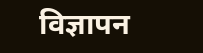विज्ञापन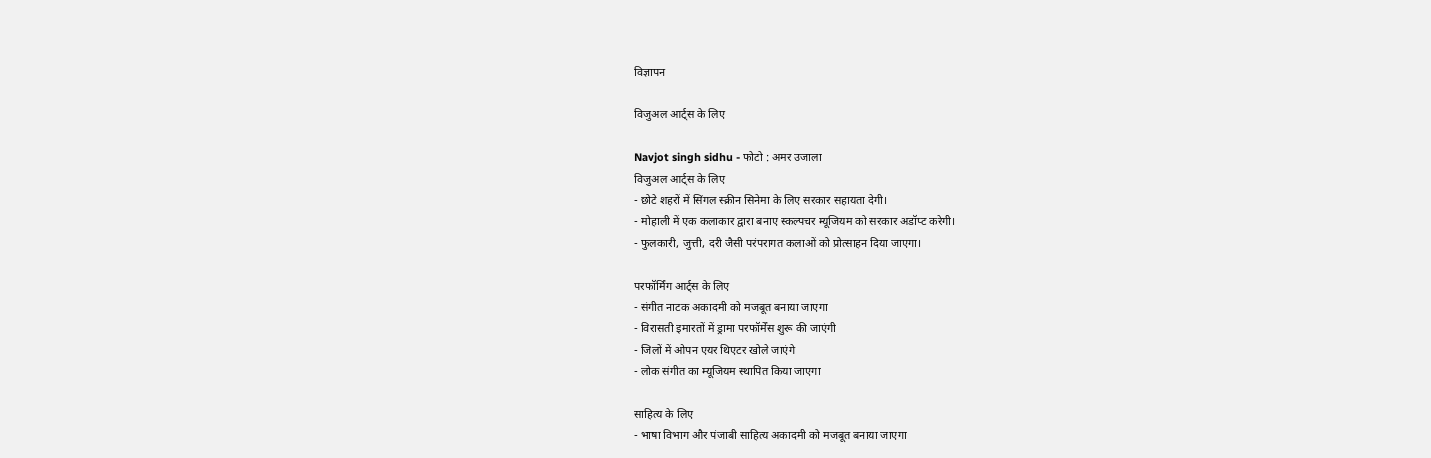विज्ञापन

विजुअल आर्ट्स के लिए

Navjot singh sidhu - फोटो : अमर उजाला
विजुअल आर्ट्स के लिए
- छोटे शहरों में सिंगल स्क्रीन सिनेमा के लिए सरकार सहायता देगी।
- मोहाली में एक कलाकार द्वारा बनाए स्कल्पचर म्यूजियम को सरकार अडॉप्ट करेगी।
- फुलकारी, जुत्ती, दरी जैसी परंपरागत कलाओं को प्रोत्साहन दिया जाएगा।

परफॉर्मिंग आर्ट्स के लिए
- संगीत नाटक अकादमी को मजबूत बनाया जाएगा
- विरासती इमारतों में ड्रामा परफॉर्मेंस शुरू की जाएंगी
- जिलों में ओपन एयर थिएटर खोले जाएंगे
- लोक संगीत का म्यूजियम स्थापित किया जाएगा

साहित्य के लिए
- भाषा विभाग और पंजाबी साहित्य अकादमी को मजबूत बनाया जाएगा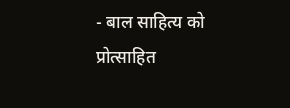- बाल साहित्य को प्रोत्साहित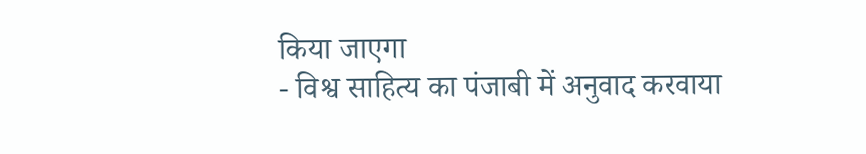किया जाएगा
- विश्व साहित्य का पंजाबी में अनुवाद करवाया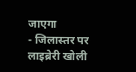जाएगा
- जिलास्तर पर लाइब्रेरी खोली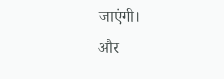जाएंगी।
और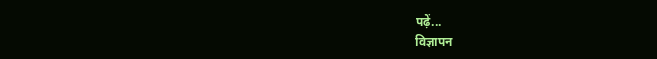पढ़ें...
विज्ञापन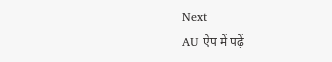Next
AU ऐप में पढ़ें